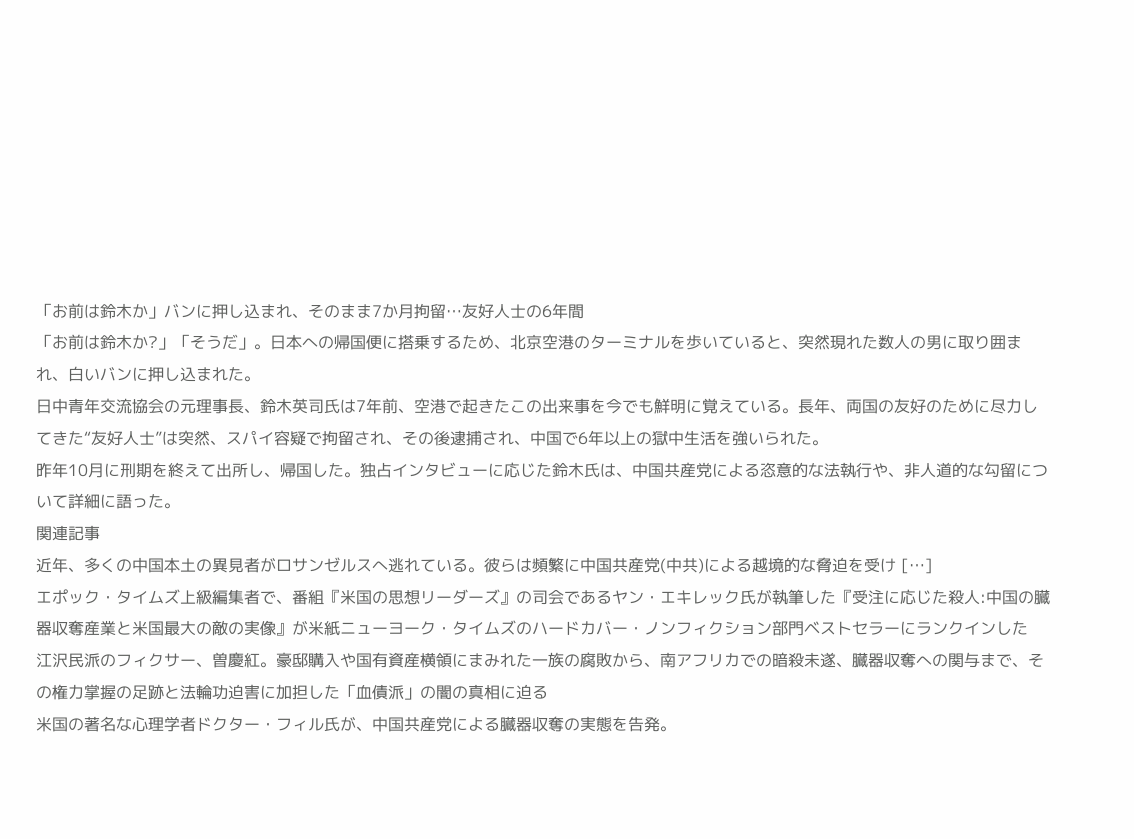「お前は鈴木か」バンに押し込まれ、そのまま7か月拘留…友好人士の6年間
「お前は鈴木か?」「そうだ」。日本への帰国便に搭乗するため、北京空港のターミナルを歩いていると、突然現れた数人の男に取り囲まれ、白いバンに押し込まれた。
日中青年交流協会の元理事長、鈴木英司氏は7年前、空港で起きたこの出来事を今でも鮮明に覚えている。長年、両国の友好のために尽力してきた“友好人士”は突然、スパイ容疑で拘留され、その後逮捕され、中国で6年以上の獄中生活を強いられた。
昨年10月に刑期を終えて出所し、帰国した。独占インタビューに応じた鈴木氏は、中国共産党による恣意的な法執行や、非人道的な勾留について詳細に語った。
関連記事
近年、多くの中国本土の異見者がロサンゼルスへ逃れている。彼らは頻繁に中国共産党(中共)による越境的な脅迫を受け […]
エポック・タイムズ上級編集者で、番組『米国の思想リーダーズ』の司会であるヤン・エキレック氏が執筆した『受注に応じた殺人:中国の臓器収奪産業と米国最大の敵の実像』が米紙ニューヨーク・タイムズのハードカバー・ノンフィクション部門ベストセラーにランクインした
江沢民派のフィクサー、曽慶紅。豪邸購入や国有資産横領にまみれた一族の腐敗から、南アフリカでの暗殺未遂、臓器収奪への関与まで、その権力掌握の足跡と法輪功迫害に加担した「血債派」の闇の真相に迫る
米国の著名な心理学者ドクター・フィル氏が、中国共産党による臓器収奪の実態を告発。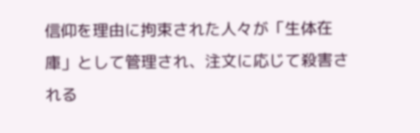信仰を理由に拘束された人々が「生体在庫」として管理され、注文に応じて殺害される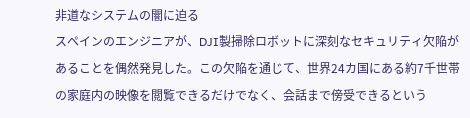非道なシステムの闇に迫る
スペインのエンジニアが、DJI製掃除ロボットに深刻なセキュリティ欠陥があることを偶然発見した。この欠陥を通じて、世界24カ国にある約7千世帯の家庭内の映像を閲覧できるだけでなく、会話まで傍受できるという